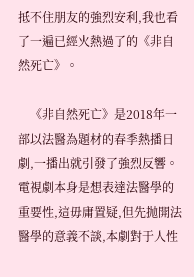抵不住朋友的強烈安利,我也看了一遍已經火熱過了的《非自然死亡》。

    《非自然死亡》是2018年一部以法醫為題材的春季熱播日劇,一播出就引發了強烈反響。電視劇本身是想表達法醫學的重要性,這毋庸置疑,但先抛開法醫學的意義不談,本劇對于人性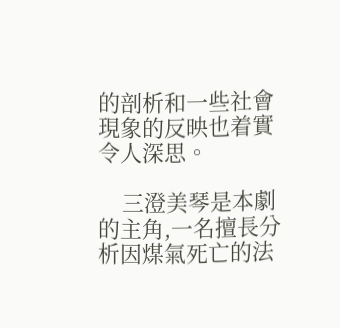的剖析和一些社會現象的反映也着實令人深思。

    三澄美琴是本劇的主角,一名擅長分析因煤氣死亡的法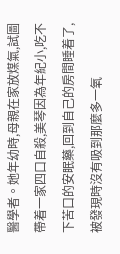醫學者。她年幼時,母親在家放煤氣,試圖帶着一家四口自殺,美琴因為年紀小,吃不下苦口的安眠藥,回到自己的房間睡着了,被發現時沒有吸到那麼多一氧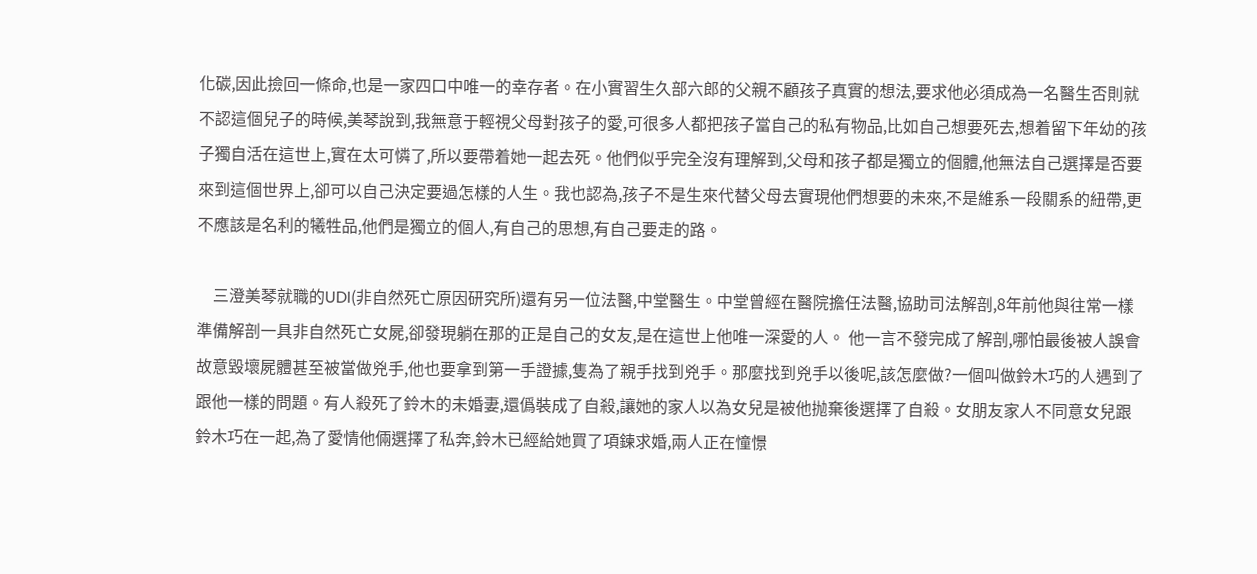化碳,因此撿回一條命,也是一家四口中唯一的幸存者。在小實習生久部六郎的父親不顧孩子真實的想法,要求他必須成為一名醫生否則就不認這個兒子的時候,美琴說到,我無意于輕視父母對孩子的愛,可很多人都把孩子當自己的私有物品,比如自己想要死去,想着留下年幼的孩子獨自活在這世上,實在太可憐了,所以要帶着她一起去死。他們似乎完全沒有理解到,父母和孩子都是獨立的個體,他無法自己選擇是否要來到這個世界上,卻可以自己決定要過怎樣的人生。我也認為,孩子不是生來代替父母去實現他們想要的未來,不是維系一段關系的紐帶,更不應該是名利的犧牲品,他們是獨立的個人,有自己的思想,有自己要走的路。

    三澄美琴就職的UDI(非自然死亡原因研究所)還有另一位法醫,中堂醫生。中堂曾經在醫院擔任法醫,協助司法解剖,8年前他與往常一樣準備解剖一具非自然死亡女屍,卻發現躺在那的正是自己的女友,是在這世上他唯一深愛的人。 他一言不發完成了解剖,哪怕最後被人誤會故意毀壞屍體甚至被當做兇手,他也要拿到第一手證據,隻為了親手找到兇手。那麼找到兇手以後呢,該怎麼做?一個叫做鈴木巧的人遇到了跟他一樣的問題。有人殺死了鈴木的未婚妻,還僞裝成了自殺,讓她的家人以為女兒是被他抛棄後選擇了自殺。女朋友家人不同意女兒跟鈴木巧在一起,為了愛情他倆選擇了私奔,鈴木已經給她買了項鍊求婚,兩人正在憧憬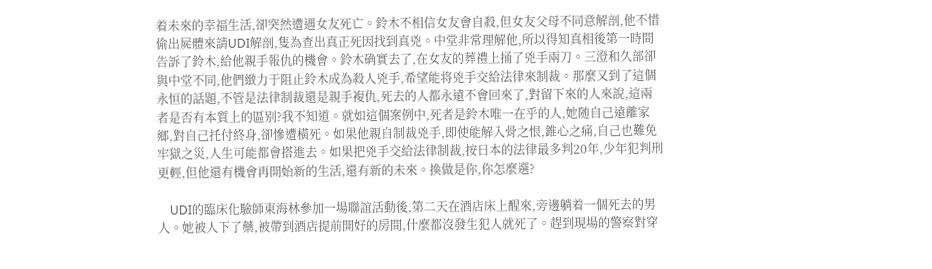着未來的幸福生活,卻突然遭遇女友死亡。鈴木不相信女友會自殺,但女友父母不同意解剖,他不惜偷出屍體來請UDI解剖,隻為查出真正死因找到真兇。中堂非常理解他,所以得知真相後第一時間告訴了鈴木,給他親手報仇的機會。鈴木确實去了,在女友的葬禮上捅了兇手兩刀。三澄和久部卻與中堂不同,他們緻力于阻止鈴木成為殺人兇手,希望能将兇手交給法律來制裁。那麼又到了這個永恒的話題,不管是法律制裁還是親手複仇,死去的人都永遠不會回來了,對留下來的人來說,這兩者是否有本質上的區别?我不知道。就如這個案例中,死者是鈴木唯一在乎的人,她随自己遠離家鄉,對自己托付終身,卻慘遭橫死。如果他親自制裁兇手,即使能解入骨之恨,錐心之痛,自己也難免牢獄之災,人生可能都會搭進去。如果把兇手交給法律制裁,按日本的法律最多判20年,少年犯判刑更輕,但他還有機會再開始新的生活,還有新的未來。換做是你,你怎麼選?

    UDI的臨床化驗師東海林參加一場聯誼活動後,第二天在酒店床上醒來,旁邊躺着一個死去的男人。她被人下了藥,被帶到酒店提前開好的房間,什麼都沒發生犯人就死了。趕到現場的警察對穿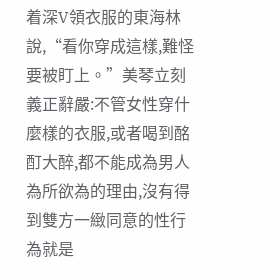着深V領衣服的東海林說,“看你穿成這樣,難怪要被盯上。”美琴立刻義正辭嚴:不管女性穿什麼樣的衣服,或者喝到酩酊大醉,都不能成為男人為所欲為的理由,沒有得到雙方一緻同意的性行為就是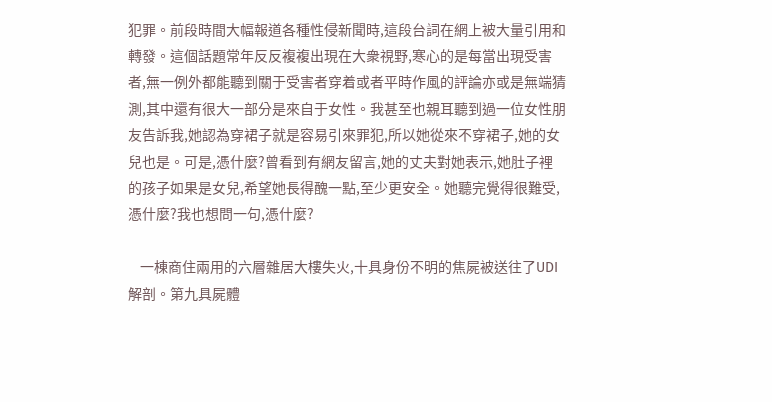犯罪。前段時間大幅報道各種性侵新聞時,這段台詞在網上被大量引用和轉發。這個話題常年反反複複出現在大衆視野,寒心的是每當出現受害者,無一例外都能聽到關于受害者穿着或者平時作風的評論亦或是無端猜測,其中還有很大一部分是來自于女性。我甚至也親耳聽到過一位女性朋友告訴我,她認為穿裙子就是容易引來罪犯,所以她從來不穿裙子,她的女兒也是。可是,憑什麼?曾看到有網友留言,她的丈夫對她表示,她肚子裡的孩子如果是女兒,希望她長得醜一點,至少更安全。她聽完覺得很難受,憑什麼?我也想問一句,憑什麼?

    一棟商住兩用的六層雜居大樓失火,十具身份不明的焦屍被送往了UDI解剖。第九具屍體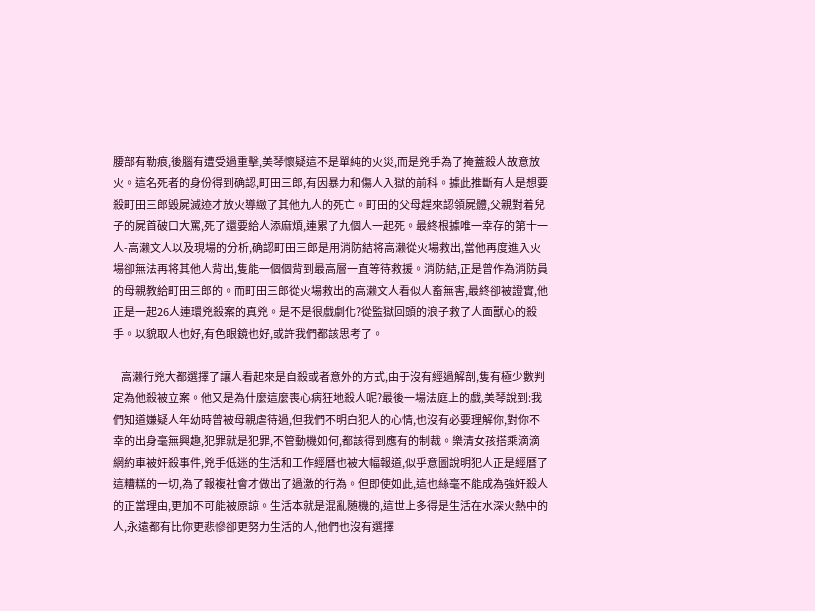腰部有勒痕,後腦有遭受過重擊,美琴懷疑這不是單純的火災,而是兇手為了掩蓋殺人故意放火。這名死者的身份得到确認,町田三郎,有因暴力和傷人入獄的前科。據此推斷有人是想要殺町田三郎毀屍滅迹才放火導緻了其他九人的死亡。町田的父母趕來認領屍體,父親對着兒子的屍首破口大罵,死了還要給人添麻煩,連累了九個人一起死。最終根據唯一幸存的第十一人-高濑文人以及現場的分析,确認町田三郎是用消防結将高濑從火場救出,當他再度進入火場卻無法再将其他人背出,隻能一個個背到最高層一直等待救援。消防結,正是曾作為消防員的母親教給町田三郎的。而町田三郎從火場救出的高濑文人看似人畜無害,最終卻被證實,他正是一起26人連環兇殺案的真兇。是不是很戲劇化?從監獄回頭的浪子救了人面獸心的殺手。以貌取人也好,有色眼鏡也好,或許我們都該思考了。

    高濑行兇大都選擇了讓人看起來是自殺或者意外的方式,由于沒有經過解剖,隻有極少數判定為他殺被立案。他又是為什麼這麼喪心病狂地殺人呢?最後一場法庭上的戲,美琴說到:我們知道嫌疑人年幼時曾被母親虐待過,但我們不明白犯人的心情,也沒有必要理解你,對你不幸的出身毫無興趣,犯罪就是犯罪,不管動機如何,都該得到應有的制裁。樂清女孩搭乘滴滴網約車被奸殺事件,兇手低迷的生活和工作經曆也被大幅報道,似乎意圖說明犯人正是經曆了這糟糕的一切,為了報複社會才做出了過激的行為。但即使如此,這也絲毫不能成為強奸殺人的正當理由,更加不可能被原諒。生活本就是混亂随機的,這世上多得是生活在水深火熱中的人,永遠都有比你更悲慘卻更努力生活的人,他們也沒有選擇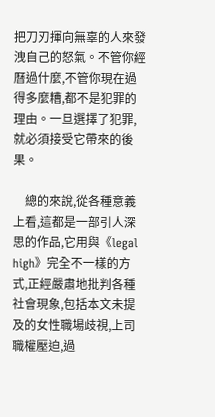把刀刃揮向無辜的人來發洩自己的怒氣。不管你經曆過什麼,不管你現在過得多麼糟,都不是犯罪的理由。一旦選擇了犯罪,就必須接受它帶來的後果。

    總的來說,從各種意義上看,這都是一部引人深思的作品,它用與《legal high》完全不一樣的方式,正經嚴肅地批判各種社會現象,包括本文未提及的女性職場歧視,上司職權壓迫,過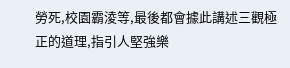勞死,校園霸淩等,最後都會據此講述三觀極正的道理,指引人堅強樂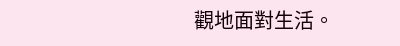觀地面對生活。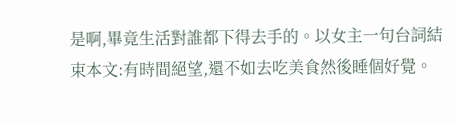是啊,畢竟生活對誰都下得去手的。以女主一句台詞結束本文:有時間絕望,還不如去吃美食然後睡個好覺。